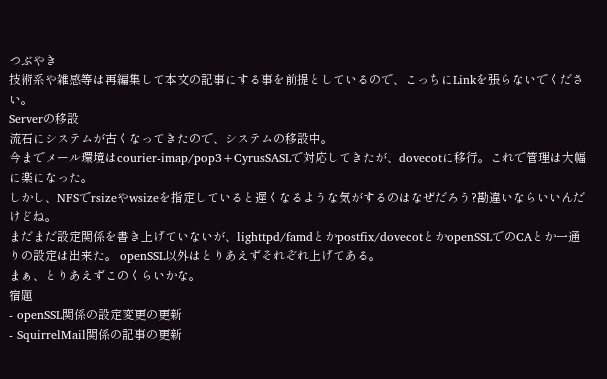つぶやき
技術系や雑感等は再編集して本文の記事にする事を前提としているので、こっちにLinkを張らないでください。
Serverの移設
流石にシステムが古くなってきたので、システムの移設中。
今までメール環境はcourier-imap/pop3+CyrusSASLで対応してきたが、dovecotに移行。これで管理は大幅に楽になった。
しかし、NFSでrsizeやwsizeを指定していると遅くなるような気がするのはなぜだろう?勘違いならいいんだけどね。
まだまだ設定関係を書き上げていないが、lighttpd/famdとかpostfix/dovecotとかopenSSLでのCAとか一通りの設定は出来た。 openSSL以外はとりあえずそれぞれ上げてある。
まぁ、とりあえずこのくらいかな。
宿題
- openSSL関係の設定変更の更新
- SquirrelMail関係の記事の更新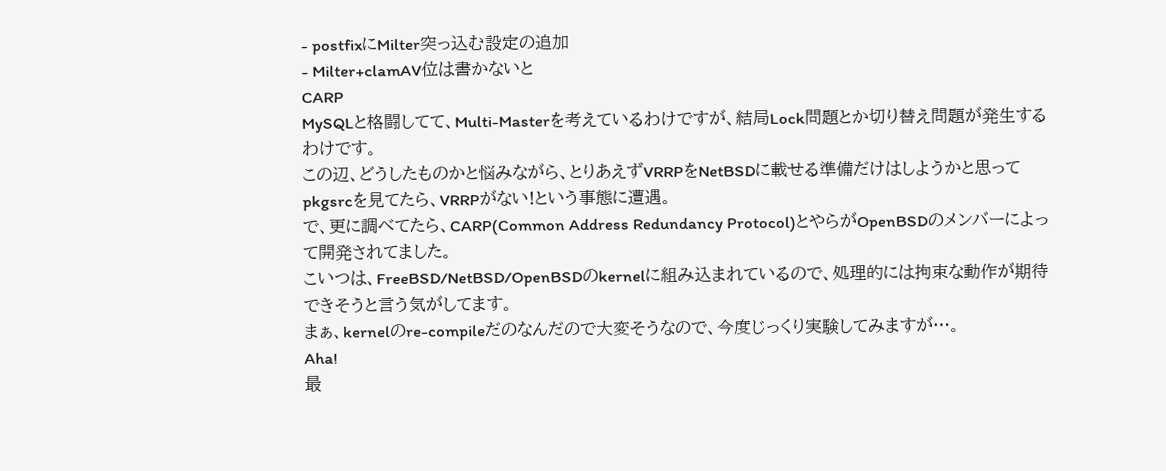- postfixにMilter突っ込む設定の追加
- Milter+clamAV位は書かないと
CARP
MySQLと格闘してて、Multi-Masterを考えているわけですが、結局Lock問題とか切り替え問題が発生するわけです。
この辺、どうしたものかと悩みながら、とりあえずVRRPをNetBSDに載せる準備だけはしようかと思ってpkgsrcを見てたら、VRRPがない!という事態に遭遇。
で、更に調べてたら、CARP(Common Address Redundancy Protocol)とやらがOpenBSDのメンバーによって開発されてました。
こいつは、FreeBSD/NetBSD/OpenBSDのkernelに組み込まれているので、処理的には拘束な動作が期待できそうと言う気がしてます。
まぁ、kernelのre-compileだのなんだので大変そうなので、今度じっくり実験してみますが…。
Aha!
最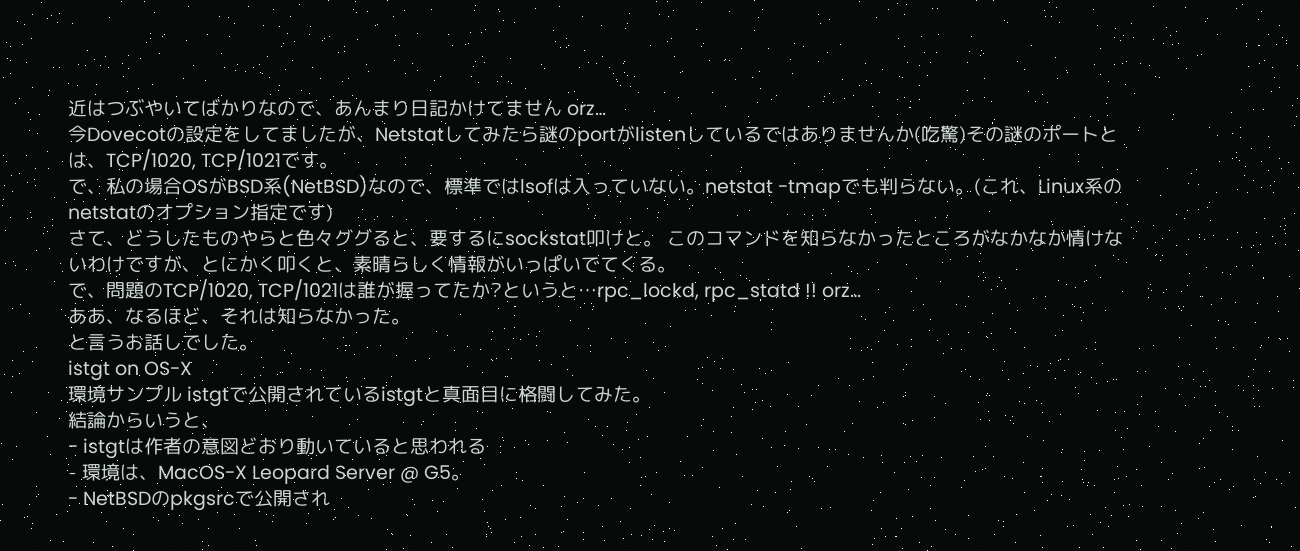近はつぶやいてばかりなので、あんまり日記かけてません orz…
今Dovecotの設定をしてましたが、Netstatしてみたら謎のportがlistenしているではありませんか(吃驚)その謎のポートとは、TCP/1020, TCP/1021です。
で、私の場合OSがBSD系(NetBSD)なので、標準ではlsofは入っていない。netstat -tmapでも判らない。(これ、Linux系のnetstatのオプション指定です)
さて、どうしたものやらと色々ググると、要するにsockstat叩けと。 このコマンドを知らなかったところがなかなか情けないわけですが、とにかく叩くと、素晴らしく情報がいっぱいでてくる。
で、問題のTCP/1020, TCP/1021は誰が握ってたか?というと…rpc_lockd, rpc_statd !! orz…
ああ、なるほど、それは知らなかった。
と言うお話しでした。
istgt on OS-X
環境サンプル istgtで公開されているistgtと真面目に格闘してみた。
結論からいうと、
- istgtは作者の意図どおり動いていると思われる
- 環境は、MacOS-X Leopard Server @ G5。
- NetBSDのpkgsrcで公開され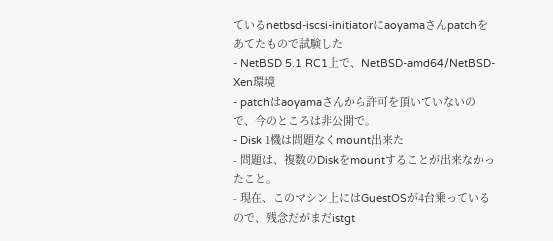ているnetbsd-iscsi-initiatorにaoyamaさんpatchをあてたもので試験した
- NetBSD 5.1 RC1上で、NetBSD-amd64/NetBSD-Xen環境
- patchはaoyamaさんから許可を頂いていないので、今のところは非公開で。
- Disk 1機は問題なくmount出来た
- 問題は、複数のDiskをmountすることが出来なかったこと。
- 現在、このマシン上にはGuestOSが4台乗っているので、残念だがまだistgt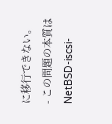に移行できない。
- この問題の本質はNetBSD-iscsi-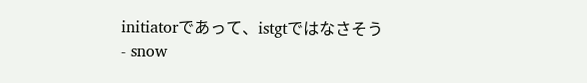initiatorであって、istgtではなさそう
- snow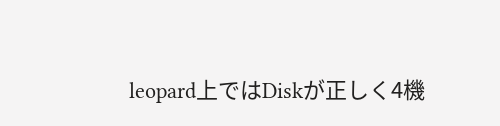leopard上ではDiskが正しく4機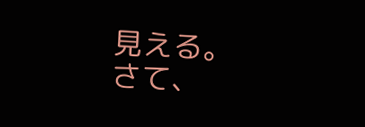見える。
さて、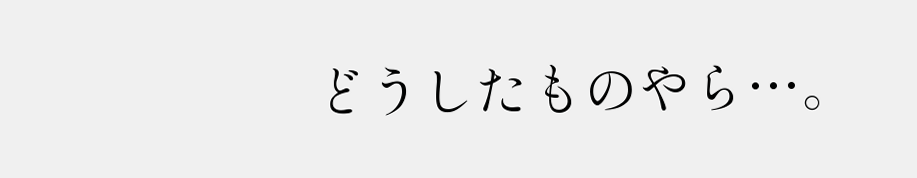どうしたものやら…。